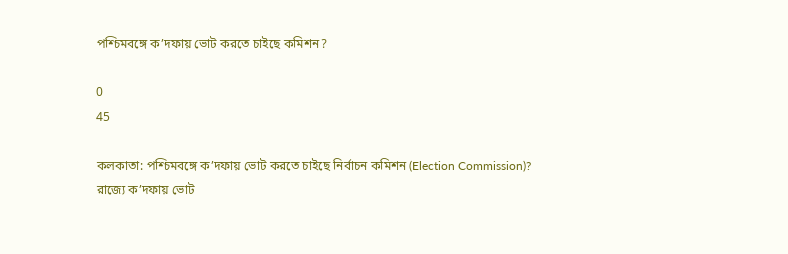পশ্চিমবঙ্গে ক’দফায় ভোট করতে চাইছে কমিশন?

0
45

কলকাতা: পশ্চিমবঙ্গে ক’দফায় ভোট করতে চাইছে নির্বাচন কমিশন (Election Commission)? রাজ্যে ক’দফায় ভোট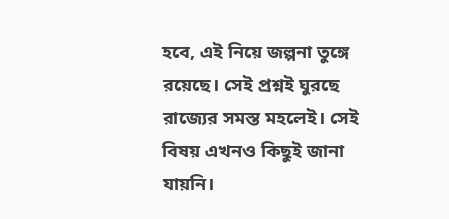হবে, এই নিয়ে জল্পনা তুঙ্গে রয়েছে। সেই প্রশ্নই ঘুরছে রাজ্যের সমস্ত মহলেই। সেই বিষয় এখনও কিছুই জানা যায়নি।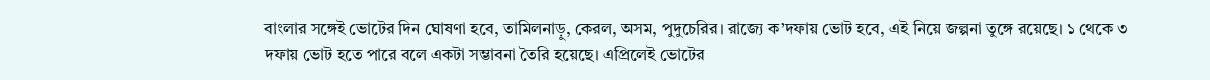বাংলার সঙ্গেই ভোটের দিন ঘোষণা হবে, তামিলনাড়ু, কেরল, অসম, পুদুচেরির। রাজ্যে ক’দফায় ভোট হবে, এই নিয়ে জল্পনা তুঙ্গে রয়েছে। ১ থেকে ৩ দফায় ভোট হতে পারে বলে একটা সম্ভাবনা তৈরি হয়েছে। এপ্রিলেই ভোটের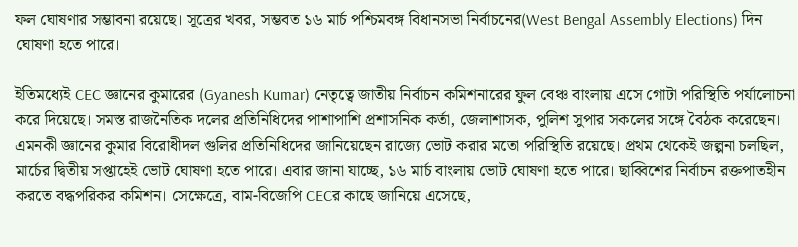ফল ঘোষণার সম্ভাবনা রয়েছে। সূত্রের খবর, সম্ভবত ১৬ মার্চ পশ্চিমবঙ্গ বিধানসভা নির্বাচনের(West Bengal Assembly Elections) দিন ঘোষণা হতে পারে।

ইতিমধ্যেই CEC জ্ঞানের কুমারের (Gyanesh Kumar) নেতৃত্বে জাতীয় নির্বাচন কমিশনারের ফুল বেঞ্চ বাংলায় এসে গোটা পরিস্থিতি পর্যালোচনা করে দিয়েছে। সমস্ত রাজনৈতিক দলের প্রতিনিধিদের পাশাপাশি প্রশাসনিক কর্তা, জেলাশাসক, পুলিশ সুপার সকলের সঙ্গে বৈঠক করেছেন। এমনকী জ্ঞানের কুমার বিরোধীদল গুলির প্রতিনিধিদের জানিয়েছেন রাজ্যে ভোট করার মতো পরিস্থিতি রয়েছে। প্রথম থেকেই জল্পনা চলছিল, মার্চের দ্বিতীয় সপ্তাহেই ভোট ঘোষণা হতে পারে। এবার জানা যাচ্ছে, ১৬ মার্চ বাংলায় ভোট ঘোষণা হতে পারে। ছাব্বিশের নির্বাচন রক্তপাতহীন করতে বদ্ধপরিকর কমিশন। সেক্ষেত্রে, বাম-বিজেপি CECর কাছে জানিয়ে এসেছে,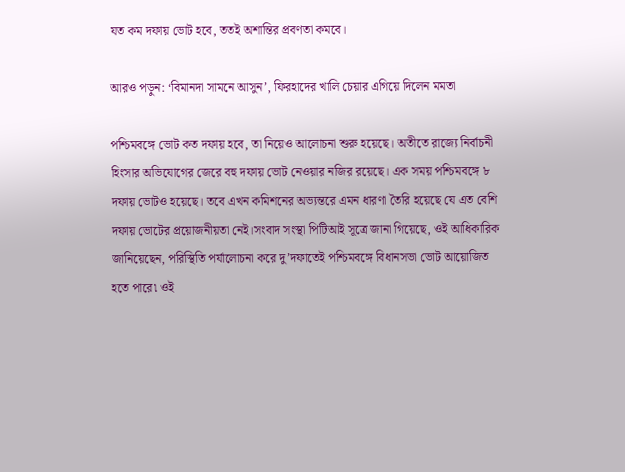যত কম দফায় ভোট হবে, ততই অশান্তির প্রবণতা কমবে।

আরও পড়ুন: ‘বিমানদা সামনে আসুন’, ফিরহাদের খালি চেয়ার এগিয়ে দিলেন মমতা

পশ্চিমবঙ্গে ভোট কত দফায় হবে, তা নিয়েও আলোচনা শুরু হয়েছে। অতীতে রাজ্যে নির্বাচনী হিংসার অভিযোগের জেরে বহু দফায় ভোট নেওয়ার নজির রয়েছে। এক সময় পশ্চিমবঙ্গে ৮ দফায় ভোটও হয়েছে। তবে এখন কমিশনের অভ্যন্তরে এমন ধারণা তৈরি হয়েছে যে এত বেশি দফায় ভোটের প্রয়োজনীয়তা নেই।সংবাদ সংস্থা পিটিআই সূত্রে জানা গিয়েছে, ওই আধিকারিক জানিয়েছেন, পরিস্থিতি পর্যালোচনা করে দু’দফাতেই পশ্চিমবঙ্গে বিধানসভা ভোট আয়োজিত হতে পারে৷ ওই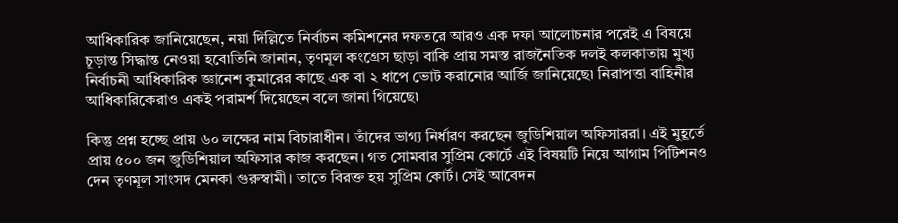আধিকারিক জানিয়েছেন, নয়া দিল্লিতে নির্বাচন কমিশনের দফতরে আরও এক দফা আলোচনার পরেই এ বিষয়ে চূড়ান্ত সিদ্ধান্ত নেওয়া হবে৷তিনি জানান, তৃণমূল কংগ্রেস ছাড়া বাকি প্রায় সমস্ত রাজনৈতিক দলই কলকাতায় মুখ্য নির্বাচনী আধিকারিক জ্ঞানেশ কুমারের কাছে এক বা ২ ধাপে ভোট করানোর আর্জি জানিয়েছে৷ নিরাপত্তা বাহিনীর আধিকারিকেরাও একই পরামর্শ দিয়েছেন বলে জানা গিয়েছে৷

কিন্তু প্রশ্ন হচ্ছে প্রায় ৬০ লক্ষের নাম বিচারাধীন। তাঁদের ভাগ্য নির্ধারণ করছেন জুডিশিয়াল অফিসাররা। এই মুহূর্তে প্রায় ৫০০ জন জুডিশিয়াল অফিসার কাজ করছেন। গত সোমবার সুপ্রিম কোর্টে এই বিষয়টি নিয়ে আগাম পিটিশনও দেন তৃণমূল সাংসদ মেনকা গুরুস্বামী। তাতে বিরক্ত হয় সুপ্রিম কোর্ট। সেই আবেদন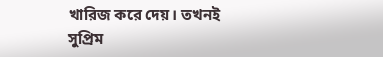খারিজ করে দেয়। তখনই সুপ্রিম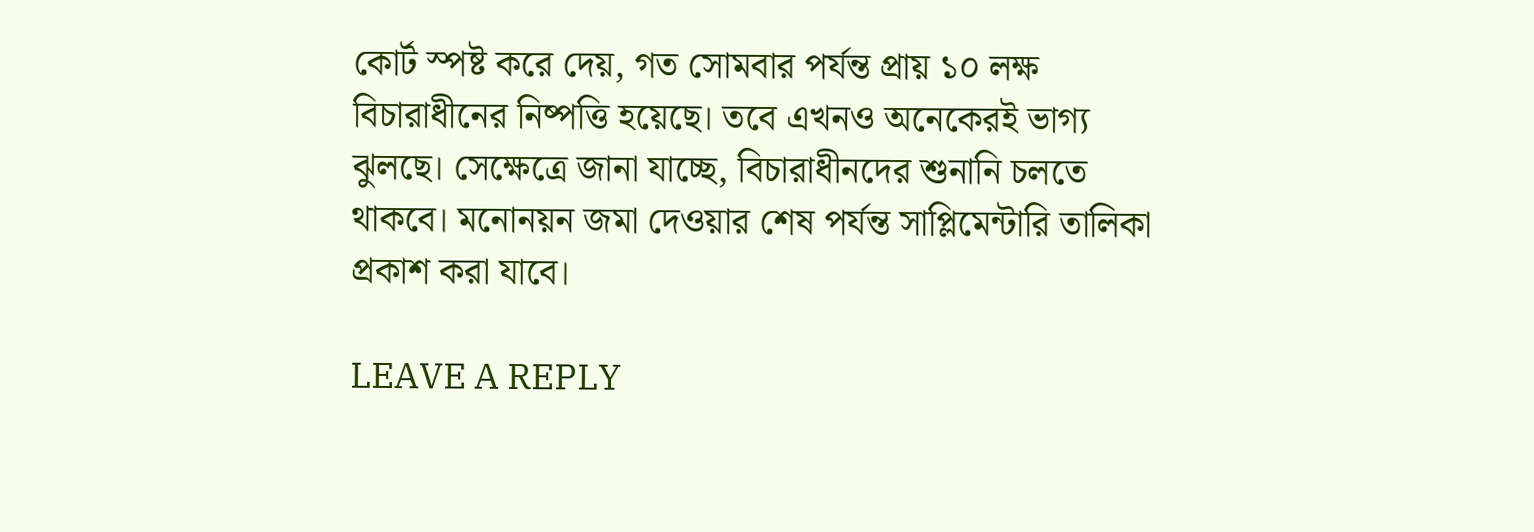কোর্ট স্পষ্ট করে দেয়, গত সোমবার পর্যন্ত প্রায় ১০ লক্ষ বিচারাধীনের নিষ্পত্তি হয়েছে। তবে এখনও অনেকেরই ভাগ্য ঝুলছে। সেক্ষেত্রে জানা যাচ্ছে, বিচারাধীনদের শুনানি চলতে থাকবে। মনোনয়ন জমা দেওয়ার শেষ পর্যন্ত সাপ্লিমেন্টারি তালিকা প্রকাশ করা যাবে।

LEAVE A REPLY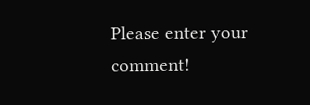Please enter your comment!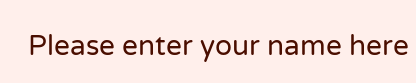Please enter your name here